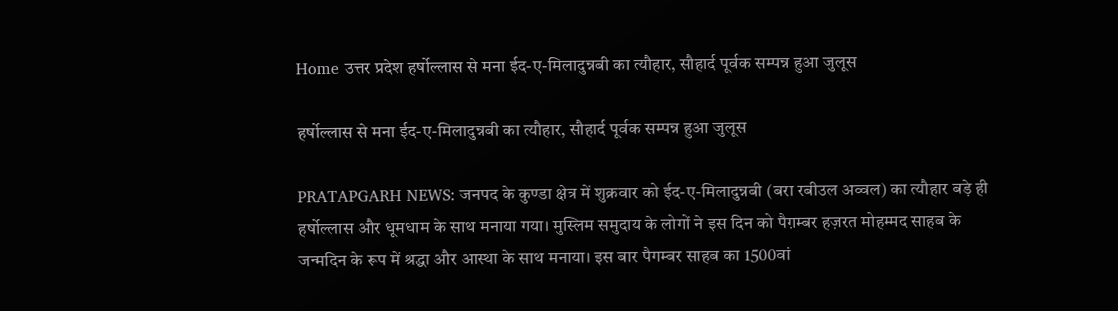Home उत्तर प्रदेश हर्षोल्लास से मना ईद-ए-मिलादुन्नबी का त्यौहार, सौहार्द पूर्वक सम्पन्न हुआ जुलूस

हर्षोल्लास से मना ईद-ए-मिलादुन्नबी का त्यौहार, सौहार्द पूर्वक सम्पन्न हुआ जुलूस

PRATAPGARH NEWS: जनपद के कुण्डा क्षेत्र में शुक्रवार को ईद-ए-मिलादुन्नबी (बरा रबीउल अव्वल) का त्यौहार बड़े ही हर्षोल्लास और धूमधाम के साथ मनाया गया। मुस्लिम समुदाय के लोगों ने इस दिन को पैग़म्बर हज़रत मोहम्मद साहब के जन्मदिन के रूप में श्रद्धा और आस्था के साथ मनाया। इस बार पैगम्बर साहब का 1500वां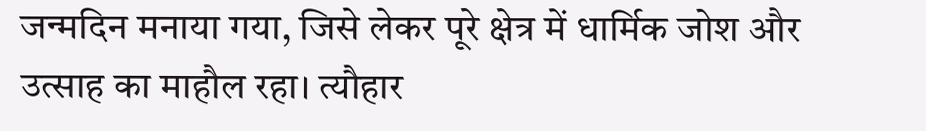जन्मदिन मनाया गया, जिसे लेकर पूरे क्षेत्र में धार्मिक जोश और उत्साह का माहौल रहा। त्यौहार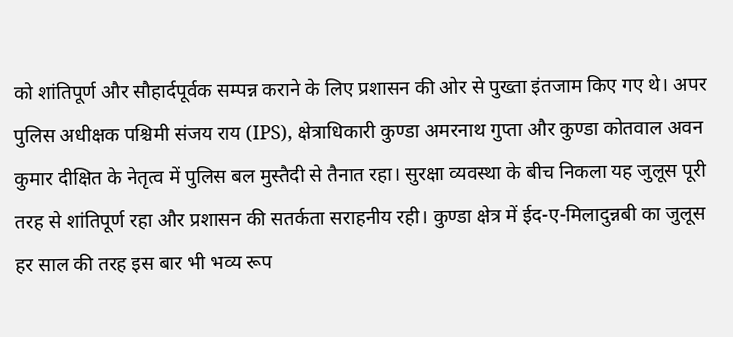को शांतिपूर्ण और सौहार्दपूर्वक सम्पन्न कराने के लिए प्रशासन की ओर से पुख्ता इंतजाम किए गए थे। अपर पुलिस अधीक्षक पश्चिमी संजय राय (IPS), क्षेत्राधिकारी कुण्डा अमरनाथ गुप्ता और कुण्डा कोतवाल अवन कुमार दीक्षित के नेतृत्व में पुलिस बल मुस्तैदी से तैनात रहा। सुरक्षा व्यवस्था के बीच निकला यह जुलूस पूरी तरह से शांतिपूर्ण रहा और प्रशासन की सतर्कता सराहनीय रही। कुण्डा क्षेत्र में ईद-ए-मिलादुन्नबी का जुलूस हर साल की तरह इस बार भी भव्य रूप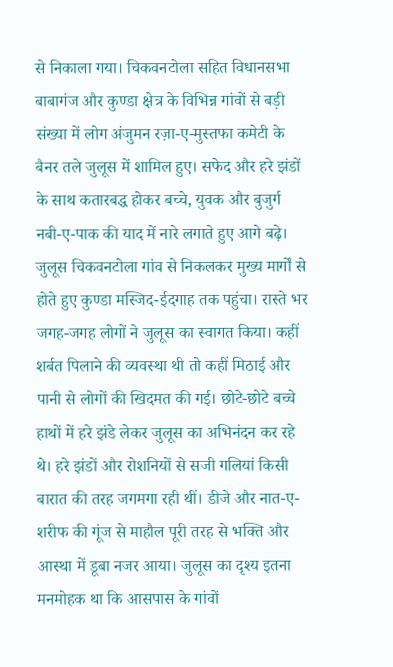से निकाला गया। चिकवनटोला सहित विधानसभा बाबागंज और कुण्डा क्षेत्र के विभिन्न गांवों से बड़ी संख्या में लोग अंजुमन रज़ा-ए-मुस्तफा कमेटी के बैनर तले जुलूस में शामिल हुए। सफेद और हरे झंडों के साथ कतारबद्ध होकर बच्चे, युवक और बुजुर्ग नबी-ए-पाक की याद में नारे लगाते हुए आगे बढ़े। जुलूस चिकवनटोला गांव से निकलकर मुख्य मार्गों से होते हुए कुण्डा मस्जिद-ईदगाह तक पहुंचा। रास्ते भर जगह-जगह लोगों ने जुलूस का स्वागत किया। कहीं शर्बत पिलाने की व्यवस्था थी तो कहीं मिठाई और पानी से लोगों की खिदमत की गई। छोटे-छोटे बच्चे हाथों में हरे झंडे लेकर जुलूस का अभिनंदन कर रहे थे। हरे झंडों और रोशनियों से सजी गलियां किसी बारात की तरह जगमगा रही थीं। डीजे और नात-ए-शरीफ की गूंज से माहौल पूरी तरह से भक्ति और आस्था में डूबा नजर आया। जुलूस का दृश्य इतना मनमोहक था कि आसपास के गांवों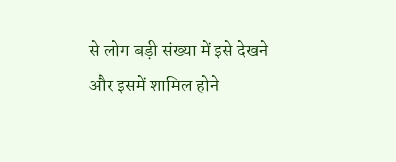से लोग बड़ी संख्या में इसे देखने और इसमें शामिल होने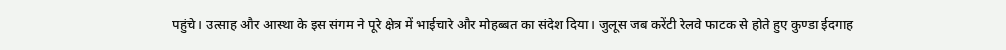पहुंचे। उत्साह और आस्था के इस संगम ने पूरे क्षेत्र में भाईचारे और मोहब्बत का संदेश दिया। जुलूस जब करेंटी रेलवे फाटक से होते हुए कुण्डा ईदगाह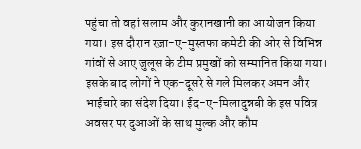पहुंचा तो वहां सलाम और कुरानखानी का आयोजन किया गया। इस दौरान रज़ा-ए-मुस्तफा कमेटी की ओर से विभिन्न गांवों से आए जुलूस के टीम प्रमुखों को सम्मानित किया गया। इसके बाद लोगों ने एक-दूसरे से गले मिलकर अमन और भाईचारे का संदेश दिया। ईद-ए-मिलादुन्नबी के इस पवित्र अवसर पर दुआओं के साथ मुल्क और कौम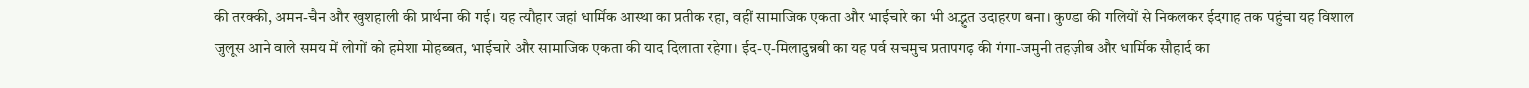की तरक्की, अमन-चैन और खुशहाली की प्रार्थना की गई। यह त्यौहार जहां धार्मिक आस्था का प्रतीक रहा, वहीं सामाजिक एकता और भाईचारे का भी अद्भुत उदाहरण बना। कुण्डा की गलियों से निकलकर ईदगाह तक पहुंचा यह विशाल जुलूस आने वाले समय में लोगों को हमेशा मोहब्बत, भाईचारे और सामाजिक एकता की याद दिलाता रहेगा। ईद-ए-मिलादुन्नबी का यह पर्व सचमुच प्रतापगढ़ की गंगा-जमुनी तहज़ीब और धार्मिक सौहार्द का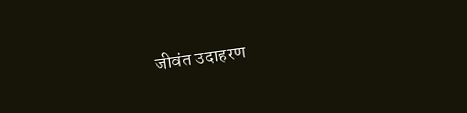जीवंत उदाहरण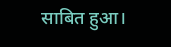साबित हुआ।